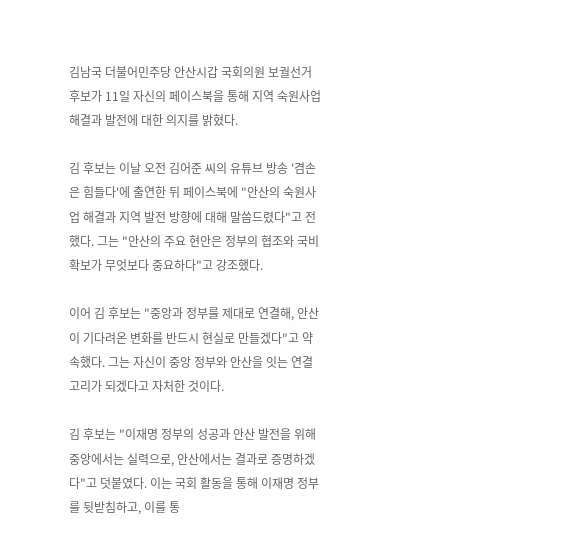김남국 더불어민주당 안산시갑 국회의원 보궐선거 후보가 11일 자신의 페이스북을 통해 지역 숙원사업 해결과 발전에 대한 의지를 밝혔다.

김 후보는 이날 오전 김어준 씨의 유튜브 방송 '겸손은 힘들다'에 출연한 뒤 페이스북에 "안산의 숙원사업 해결과 지역 발전 방향에 대해 말씀드렸다"고 전했다. 그는 "안산의 주요 현안은 정부의 협조와 국비 확보가 무엇보다 중요하다"고 강조했다.

이어 김 후보는 "중앙과 정부를 제대로 연결해, 안산이 기다려온 변화를 반드시 현실로 만들겠다"고 약속했다. 그는 자신이 중앙 정부와 안산을 잇는 연결고리가 되겠다고 자처한 것이다.

김 후보는 "이재명 정부의 성공과 안산 발전을 위해 중앙에서는 실력으로, 안산에서는 결과로 증명하겠다"고 덧붙였다. 이는 국회 활동을 통해 이재명 정부를 뒷받침하고, 이를 통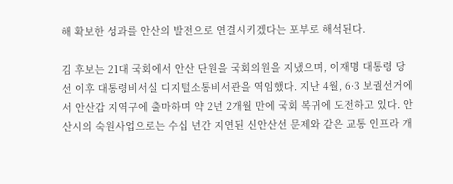해 확보한 성과를 안산의 발전으로 연결시키겠다는 포부로 해석된다.

김 후보는 21대 국회에서 안산 단원을 국회의원을 지냈으며, 이재명 대통령 당선 이후 대통령비서실 디지털소통비서관을 역임했다. 지난 4월, 6·3 보궐선거에서 안산갑 지역구에 출마하며 약 2년 2개월 만에 국회 복귀에 도전하고 있다. 안산시의 숙원사업으로는 수십 년간 지연된 신안산선 문제와 같은 교통 인프라 개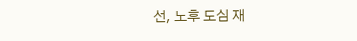선, 노후 도심 재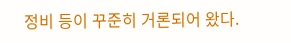정비 등이 꾸준히 거론되어 왔다.